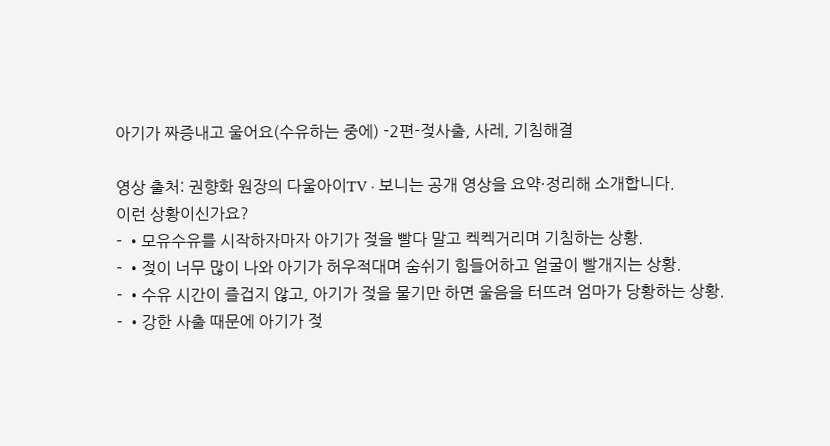아기가 짜증내고 울어요(수유하는 중에) -2편-젖사출, 사레, 기침해결

영상 출처: 권향화 원장의 다울아이TV · 보니는 공개 영상을 요약·정리해 소개합니다.
이런 상황이신가요?
- •모유수유를 시작하자마자 아기가 젖을 빨다 말고 켁켁거리며 기침하는 상황.
- •젖이 너무 많이 나와 아기가 허우적대며 숨쉬기 힘들어하고 얼굴이 빨개지는 상황.
- •수유 시간이 즐겁지 않고, 아기가 젖을 물기만 하면 울음을 터뜨려 엄마가 당황하는 상황.
- •강한 사출 때문에 아기가 젖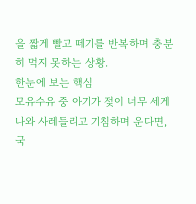을 짧게 빨고 떼기를 반복하며 충분히 먹지 못하는 상황.
한눈에 보는 핵심
모유수유 중 아기가 젖이 너무 세게 나와 사레들리고 기침하며 운다면, 국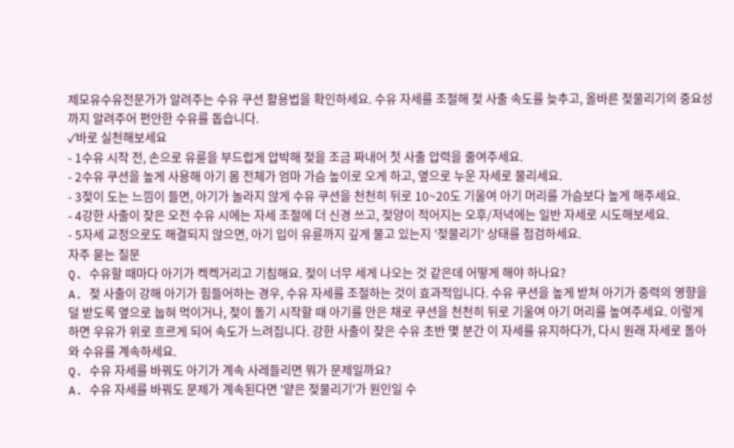제모유수유전문가가 알려주는 수유 쿠션 활용법을 확인하세요. 수유 자세를 조절해 젖 사출 속도를 늦추고, 올바른 젖물리기의 중요성까지 알려주어 편안한 수유를 돕습니다.
✓바로 실천해보세요
- 1수유 시작 전, 손으로 유륜을 부드럽게 압박해 젖을 조금 짜내어 첫 사출 압력을 줄여주세요.
- 2수유 쿠션을 높게 사용해 아기 몸 전체가 엄마 가슴 높이로 오게 하고, 옆으로 누운 자세로 물리세요.
- 3젖이 도는 느낌이 들면, 아기가 놀라지 않게 수유 쿠션을 천천히 뒤로 10~20도 기울여 아기 머리를 가슴보다 높게 해주세요.
- 4강한 사출이 잦은 오전 수유 시에는 자세 조절에 더 신경 쓰고, 젖양이 적어지는 오후/저녁에는 일반 자세로 시도해보세요.
- 5자세 교정으로도 해결되지 않으면, 아기 입이 유륜까지 깊게 물고 있는지 '젖물리기' 상태를 점검하세요.
자주 묻는 질문
Q. 수유할 때마다 아기가 켁켁거리고 기침해요. 젖이 너무 세게 나오는 것 같은데 어떻게 해야 하나요?
A. 젖 사출이 강해 아기가 힘들어하는 경우, 수유 자세를 조절하는 것이 효과적입니다. 수유 쿠션을 높게 받쳐 아기가 중력의 영향을 덜 받도록 옆으로 눕혀 먹이거나, 젖이 돌기 시작할 때 아기를 안은 채로 쿠션을 천천히 뒤로 기울여 아기 머리를 높여주세요. 이렇게 하면 우유가 위로 흐르게 되어 속도가 느려집니다. 강한 사출이 잦은 수유 초반 몇 분간 이 자세를 유지하다가, 다시 원래 자세로 돌아와 수유를 계속하세요.
Q. 수유 자세를 바꿔도 아기가 계속 사레들리면 뭐가 문제일까요?
A. 수유 자세를 바꿔도 문제가 계속된다면 '얕은 젖물리기'가 원인일 수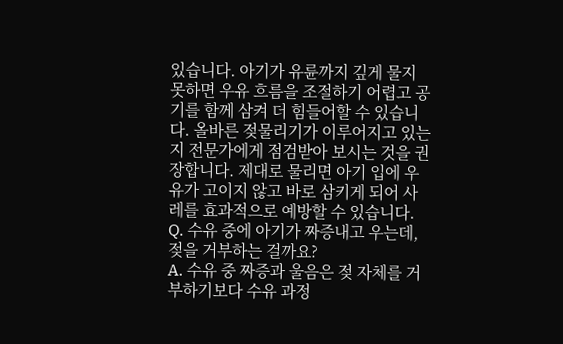있습니다. 아기가 유륜까지 깊게 물지 못하면 우유 흐름을 조절하기 어렵고 공기를 함께 삼켜 더 힘들어할 수 있습니다. 올바른 젖물리기가 이루어지고 있는지 전문가에게 점검받아 보시는 것을 권장합니다. 제대로 물리면 아기 입에 우유가 고이지 않고 바로 삼키게 되어 사레를 효과적으로 예방할 수 있습니다.
Q. 수유 중에 아기가 짜증내고 우는데, 젖을 거부하는 걸까요?
A. 수유 중 짜증과 울음은 젖 자체를 거부하기보다 수유 과정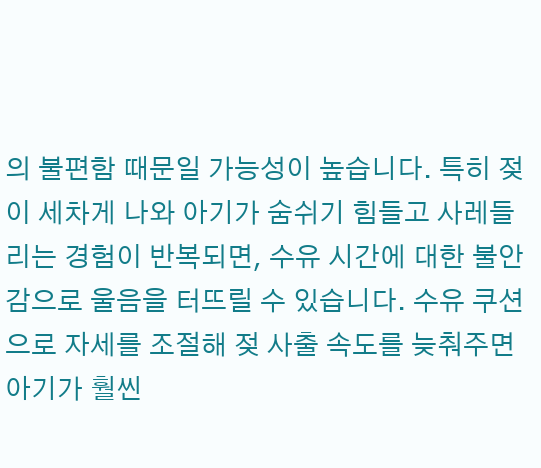의 불편함 때문일 가능성이 높습니다. 특히 젖이 세차게 나와 아기가 숨쉬기 힘들고 사레들리는 경험이 반복되면, 수유 시간에 대한 불안감으로 울음을 터뜨릴 수 있습니다. 수유 쿠션으로 자세를 조절해 젖 사출 속도를 늦춰주면 아기가 훨씬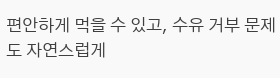편안하게 먹을 수 있고, 수유 거부 문제도 자연스럽게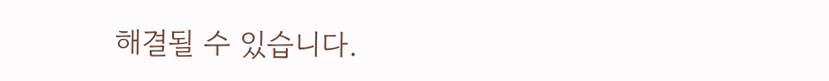해결될 수 있습니다.